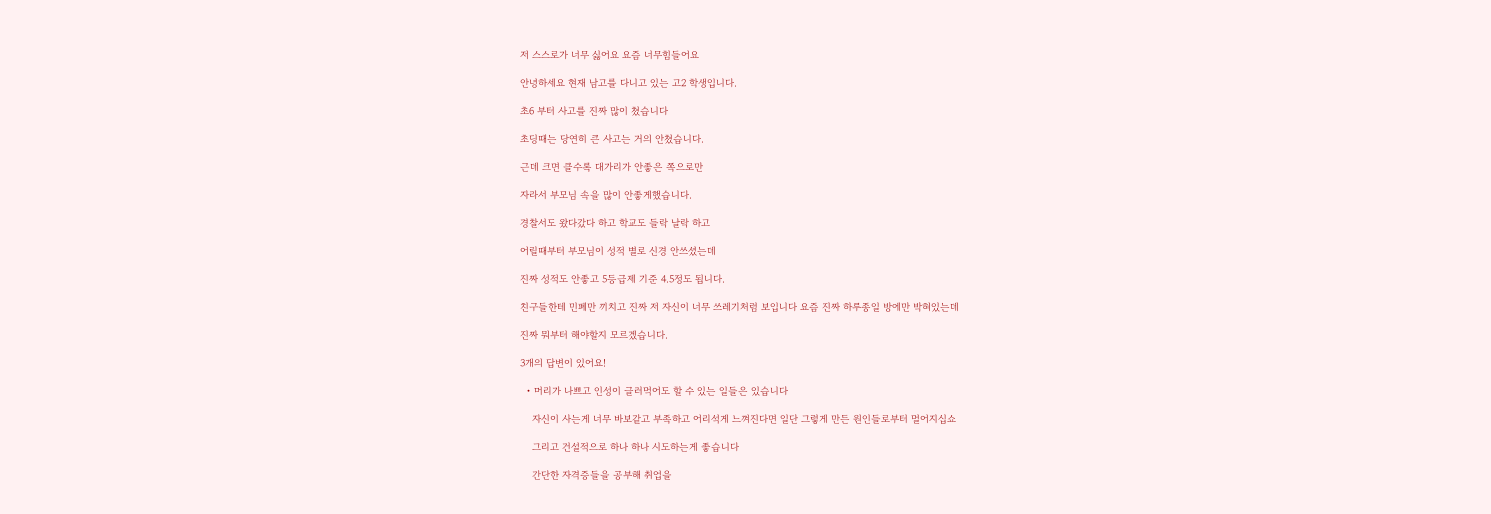저 스스로가 너무 싫어요 요즘 너무힘들어요

안녕하세요 현재 남고를 다니고 있는 고2 학생입니다.

초6 부터 사고를 진짜 많이 쳤습니다

초딩때는 당연히 큰 사고는 거의 안쳤습니다.

근데 크면 클수록 대가리가 안좋은 쪽으로만

자라서 부모님 속을 많이 안좋게했습니다.

경찰서도 왔다갔다 하고 학교도 들락 날락 하고

어릴때부터 부모님이 성적 별로 신경 안쓰셨는데

진짜 성적도 안좋고 5등급제 기준 4.5정도 됩니다.

친구들한테 민폐만 끼치고 진짜 저 자신이 너무 쓰레기처럼 보입니다 요즘 진짜 하루종일 방에만 박혀있는데

진짜 뭐부터 해야할지 모르겠습니다.

3개의 답변이 있어요!

  • 머리가 나쁘고 인성이 글러먹어도 할 수 있는 일들은 있습니다

    자신이 사는게 너무 바보같고 부족하고 어리석게 느껴진다면 일단 그렇게 만든 원인들로부터 멀어지십쇼

    그리고 건설적으로 하나 하나 시도하는게 좋습니다

    간단한 자격증들을 공부해 취업을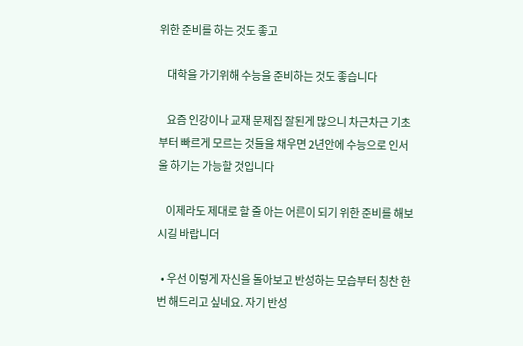위한 준비를 하는 것도 좋고

    대학을 가기위해 수능을 준비하는 것도 좋습니다

    요즘 인강이나 교재 문제집 잘된게 많으니 차근차근 기초부터 빠르게 모르는 것들을 채우면 2년안에 수능으로 인서울 하기는 가능할 것입니다

    이제라도 제대로 할 줄 아는 어른이 되기 위한 준비를 해보시길 바랍니더

  • 우선 이렇게 자신을 돌아보고 반성하는 모습부터 칭찬 한 번 해드리고 싶네요. 자기 반성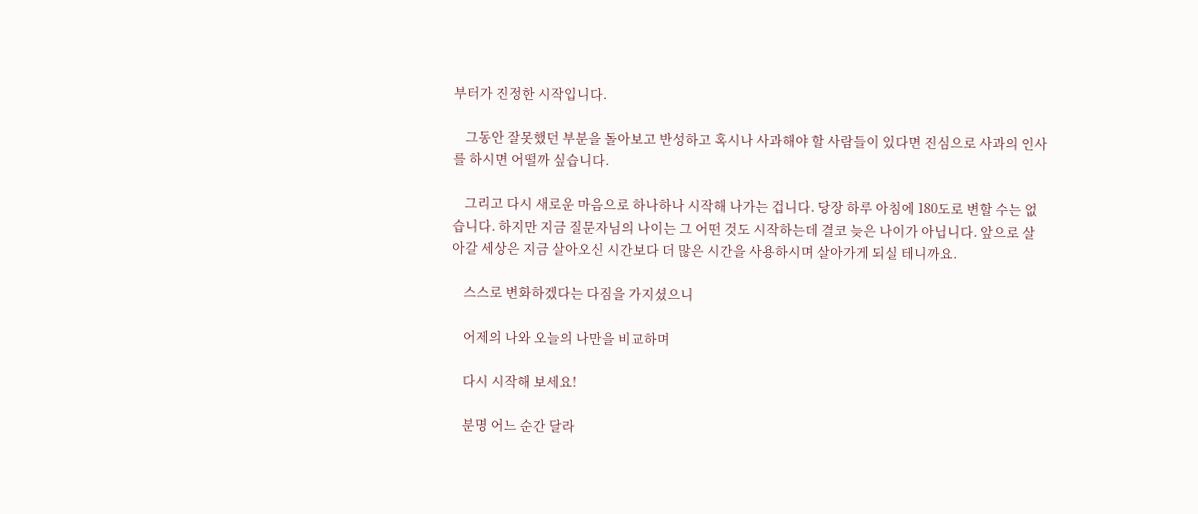부터가 진정한 시작입니다.

    그동안 잘못했던 부분을 돌아보고 반성하고 혹시나 사과해야 할 사람들이 있다면 진심으로 사과의 인사를 하시면 어떨까 싶습니다.

    그리고 다시 새로운 마음으로 하나하나 시작해 나가는 겁니다. 당장 하루 아침에 180도로 변할 수는 없습니다. 하지만 지금 질문자님의 나이는 그 어떤 것도 시작하는데 결코 늦은 나이가 아닙니다. 앞으로 살아갈 세상은 지금 살아오신 시간보다 더 많은 시간을 사용하시며 살아가게 되실 테니까요.

    스스로 변화하겠다는 다짐을 가지셨으니

    어제의 나와 오늘의 나만을 비교하며

    다시 시작해 보세요!

    분명 어느 순간 달라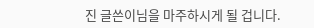진 글쓴이님을 마주하시게 될 겁니다.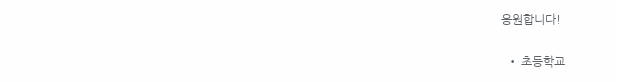응원합니다!

  • 초등학교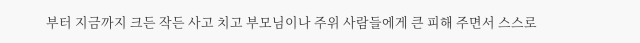부터 지금까지 크든 작든 사고 치고 부모님이나 주위 사람들에게 큰 피해 주면서 스스로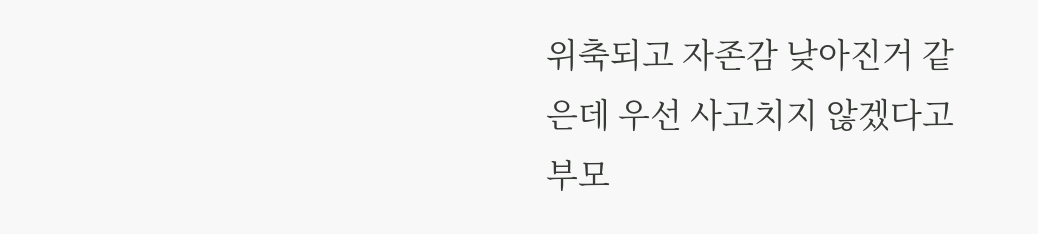위축되고 자존감 낮아진거 같은데 우선 사고치지 않겠다고 부모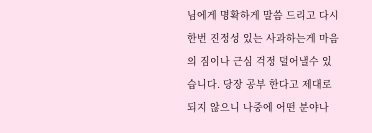님에게 명확하게 말씀 드리고 다시 한번 진정성 있는 사과하는게 마음의 짐이나 근심 걱정 덜어낼수 있습니다. 당장 공부 한다고 제대로 되지 않으니 나중에 어떤 분야나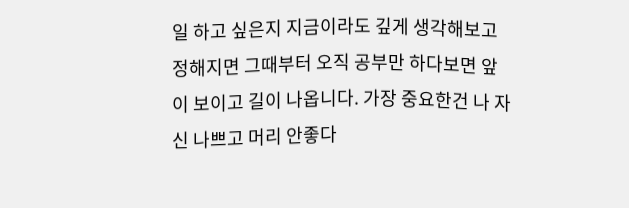일 하고 싶은지 지금이라도 깊게 생각해보고 정해지면 그때부터 오직 공부만 하다보면 앞이 보이고 길이 나옵니다. 가장 중요한건 나 자신 나쁘고 머리 안좋다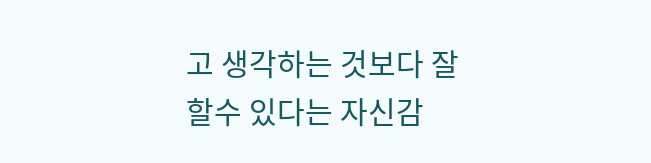고 생각하는 것보다 잘할수 있다는 자신감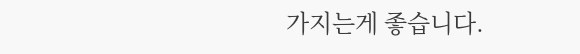가지는게 좋습니다.